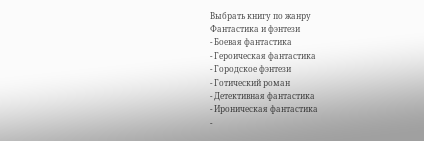Выбрать книгу по жанру
Фантастика и фэнтези
- Боевая фантастика
- Героическая фантастика
- Городское фэнтези
- Готический роман
- Детективная фантастика
- Ироническая фантастика
-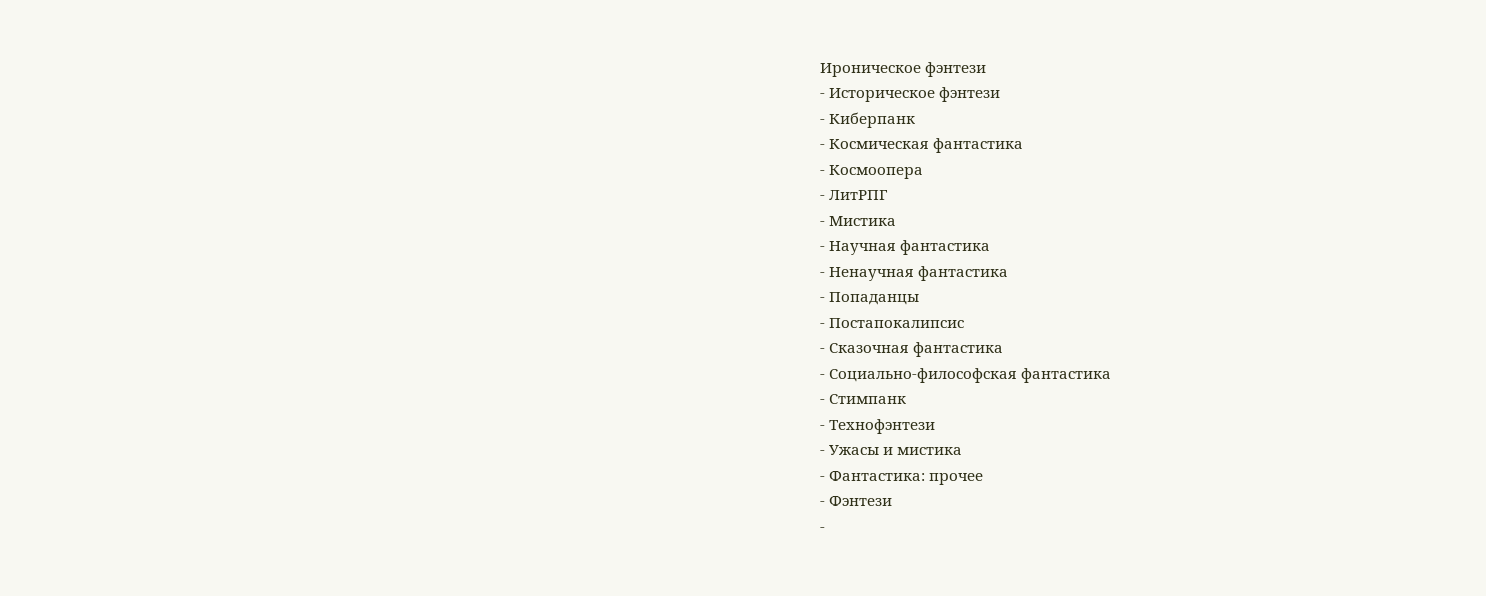Ироническое фэнтези
- Историческое фэнтези
- Киберпанк
- Космическая фантастика
- Космоопера
- ЛитРПГ
- Мистика
- Научная фантастика
- Ненаучная фантастика
- Попаданцы
- Постапокалипсис
- Сказочная фантастика
- Социально-философская фантастика
- Стимпанк
- Технофэнтези
- Ужасы и мистика
- Фантастика: прочее
- Фэнтези
-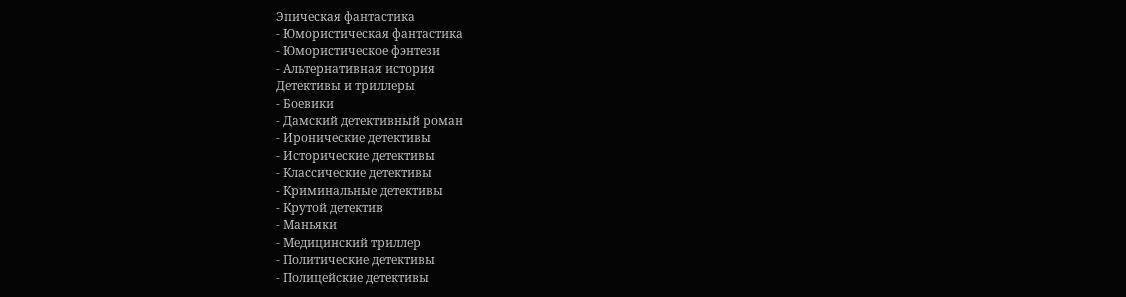Эпическая фантастика
- Юмористическая фантастика
- Юмористическое фэнтези
- Альтернативная история
Детективы и триллеры
- Боевики
- Дамский детективный роман
- Иронические детективы
- Исторические детективы
- Классические детективы
- Криминальные детективы
- Крутой детектив
- Маньяки
- Медицинский триллер
- Политические детективы
- Полицейские детективы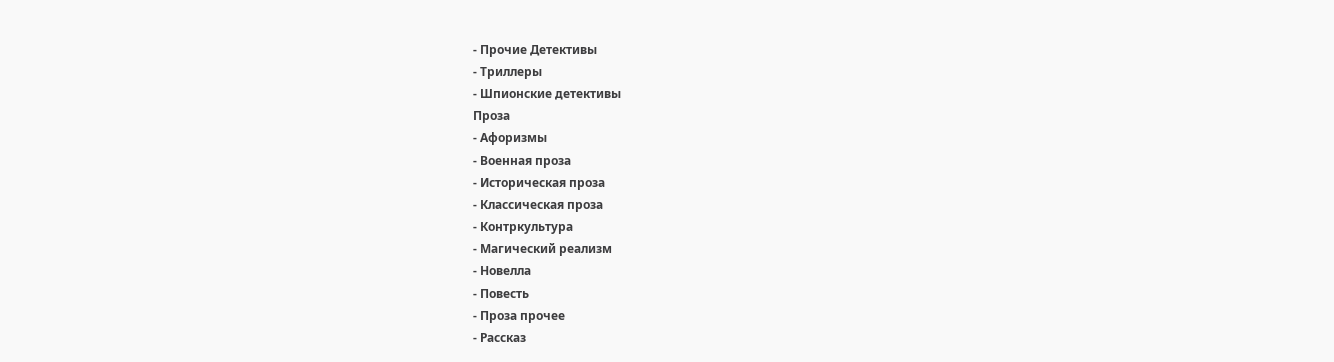- Прочие Детективы
- Триллеры
- Шпионские детективы
Проза
- Афоризмы
- Военная проза
- Историческая проза
- Классическая проза
- Контркультура
- Магический реализм
- Новелла
- Повесть
- Проза прочее
- Рассказ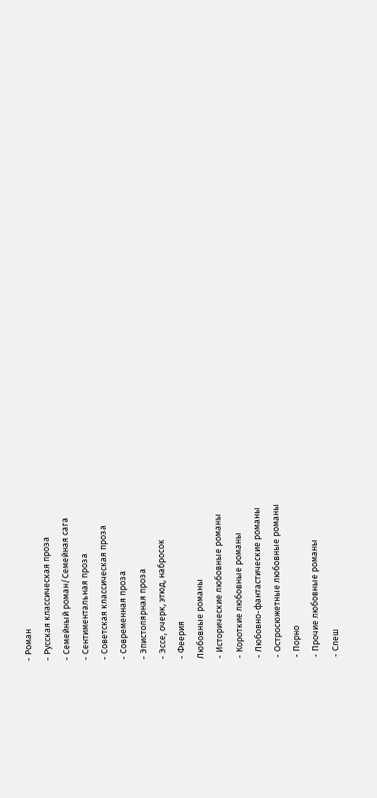- Роман
- Русская классическая проза
- Семейный роман/Семейная сага
- Сентиментальная проза
- Советская классическая проза
- Современная проза
- Эпистолярная проза
- Эссе, очерк, этюд, набросок
- Феерия
Любовные романы
- Исторические любовные романы
- Короткие любовные романы
- Любовно-фантастические романы
- Остросюжетные любовные романы
- Порно
- Прочие любовные романы
- Слеш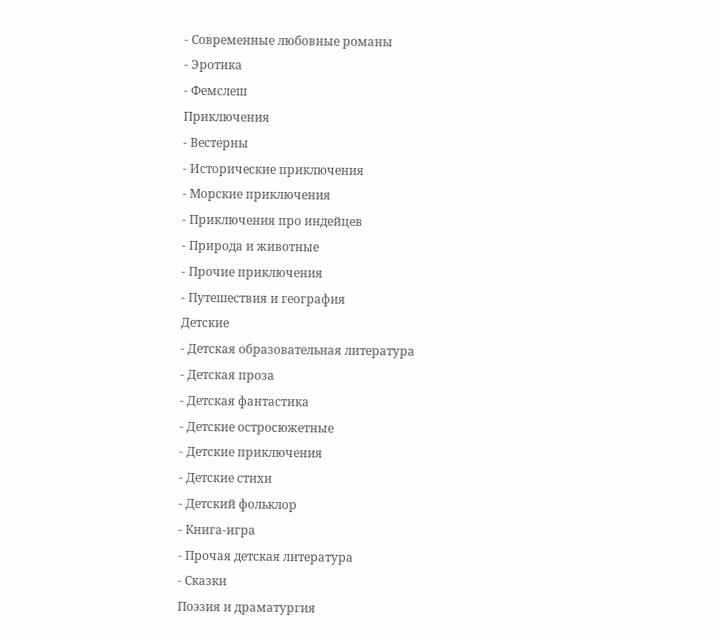- Современные любовные романы
- Эротика
- Фемслеш
Приключения
- Вестерны
- Исторические приключения
- Морские приключения
- Приключения про индейцев
- Природа и животные
- Прочие приключения
- Путешествия и география
Детские
- Детская образовательная литература
- Детская проза
- Детская фантастика
- Детские остросюжетные
- Детские приключения
- Детские стихи
- Детский фольклор
- Книга-игра
- Прочая детская литература
- Сказки
Поэзия и драматургия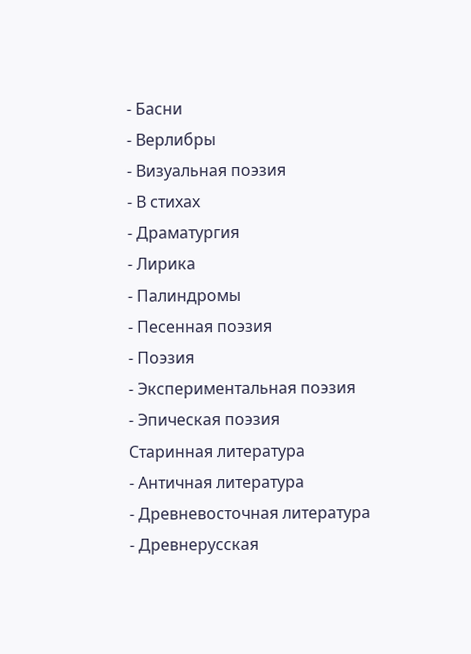- Басни
- Верлибры
- Визуальная поэзия
- В стихах
- Драматургия
- Лирика
- Палиндромы
- Песенная поэзия
- Поэзия
- Экспериментальная поэзия
- Эпическая поэзия
Старинная литература
- Античная литература
- Древневосточная литература
- Древнерусская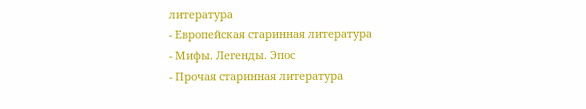литература
- Европейская старинная литература
- Мифы. Легенды. Эпос
- Прочая старинная литература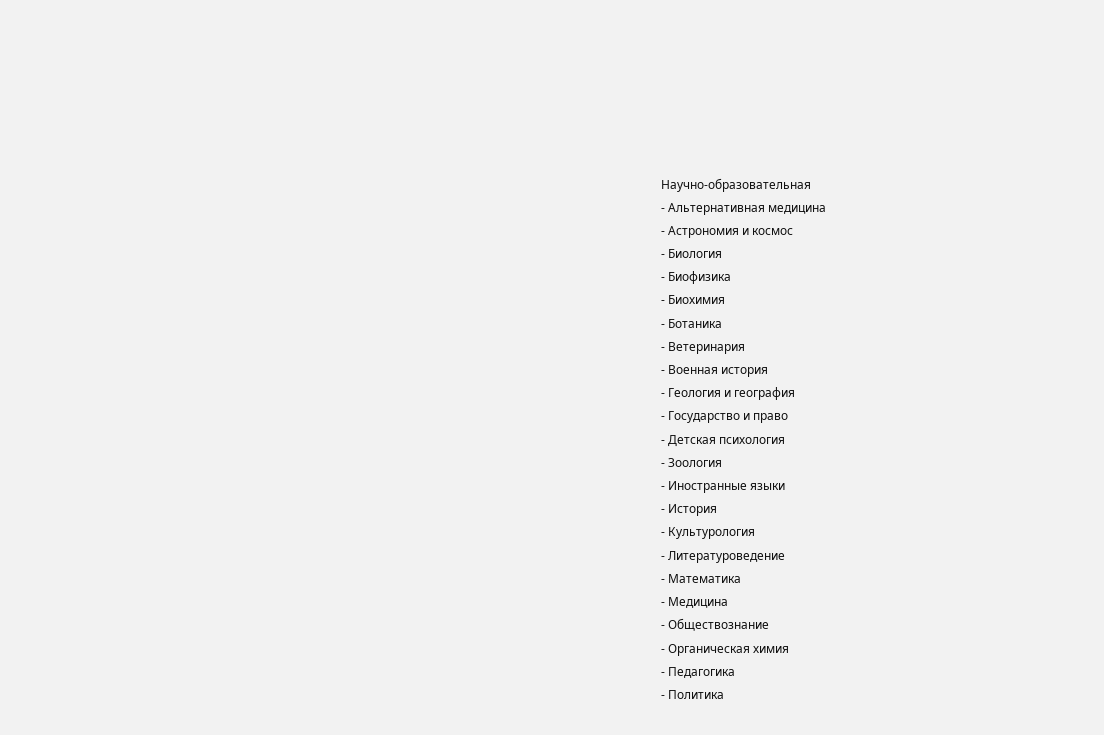Научно-образовательная
- Альтернативная медицина
- Астрономия и космос
- Биология
- Биофизика
- Биохимия
- Ботаника
- Ветеринария
- Военная история
- Геология и география
- Государство и право
- Детская психология
- Зоология
- Иностранные языки
- История
- Культурология
- Литературоведение
- Математика
- Медицина
- Обществознание
- Органическая химия
- Педагогика
- Политика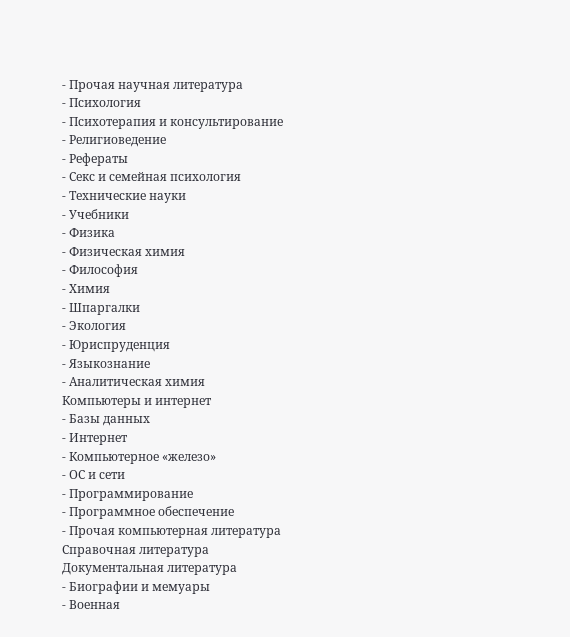- Прочая научная литература
- Психология
- Психотерапия и консультирование
- Религиоведение
- Рефераты
- Секс и семейная психология
- Технические науки
- Учебники
- Физика
- Физическая химия
- Философия
- Химия
- Шпаргалки
- Экология
- Юриспруденция
- Языкознание
- Аналитическая химия
Компьютеры и интернет
- Базы данных
- Интернет
- Компьютерное «железо»
- ОС и сети
- Программирование
- Программное обеспечение
- Прочая компьютерная литература
Справочная литература
Документальная литература
- Биографии и мемуары
- Военная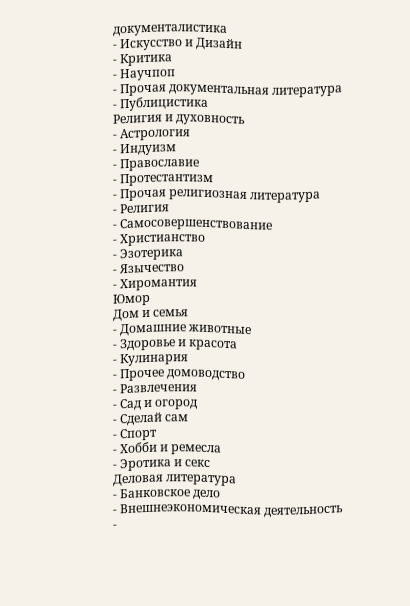документалистика
- Искусство и Дизайн
- Критика
- Научпоп
- Прочая документальная литература
- Публицистика
Религия и духовность
- Астрология
- Индуизм
- Православие
- Протестантизм
- Прочая религиозная литература
- Религия
- Самосовершенствование
- Христианство
- Эзотерика
- Язычество
- Хиромантия
Юмор
Дом и семья
- Домашние животные
- Здоровье и красота
- Кулинария
- Прочее домоводство
- Развлечения
- Сад и огород
- Сделай сам
- Спорт
- Хобби и ремесла
- Эротика и секс
Деловая литература
- Банковское дело
- Внешнеэкономическая деятельность
-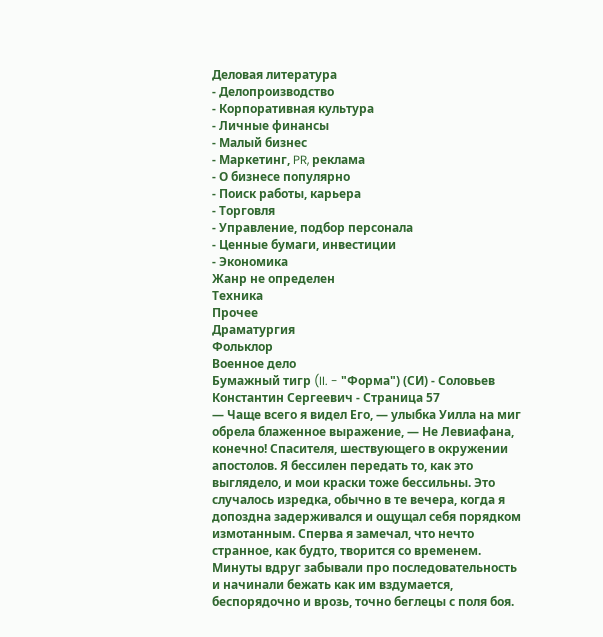Деловая литература
- Делопроизводство
- Корпоративная культура
- Личные финансы
- Малый бизнес
- Маркетинг, PR, реклама
- О бизнесе популярно
- Поиск работы, карьера
- Торговля
- Управление, подбор персонала
- Ценные бумаги, инвестиции
- Экономика
Жанр не определен
Техника
Прочее
Драматургия
Фольклор
Военное дело
Бумажный тигр (II. - "Форма") (СИ) - Соловьев Константин Сергеевич - Страница 57
— Чаще всего я видел Его, — улыбка Уилла на миг обрела блаженное выражение, — Не Левиафана, конечно! Спасителя, шествующего в окружении апостолов. Я бессилен передать то, как это выглядело, и мои краски тоже бессильны. Это случалось изредка, обычно в те вечера, когда я допоздна задерживался и ощущал себя порядком измотанным. Сперва я замечал, что нечто странное, как будто, творится со временем. Минуты вдруг забывали про последовательность и начинали бежать как им вздумается, беспорядочно и врозь, точно беглецы с поля боя.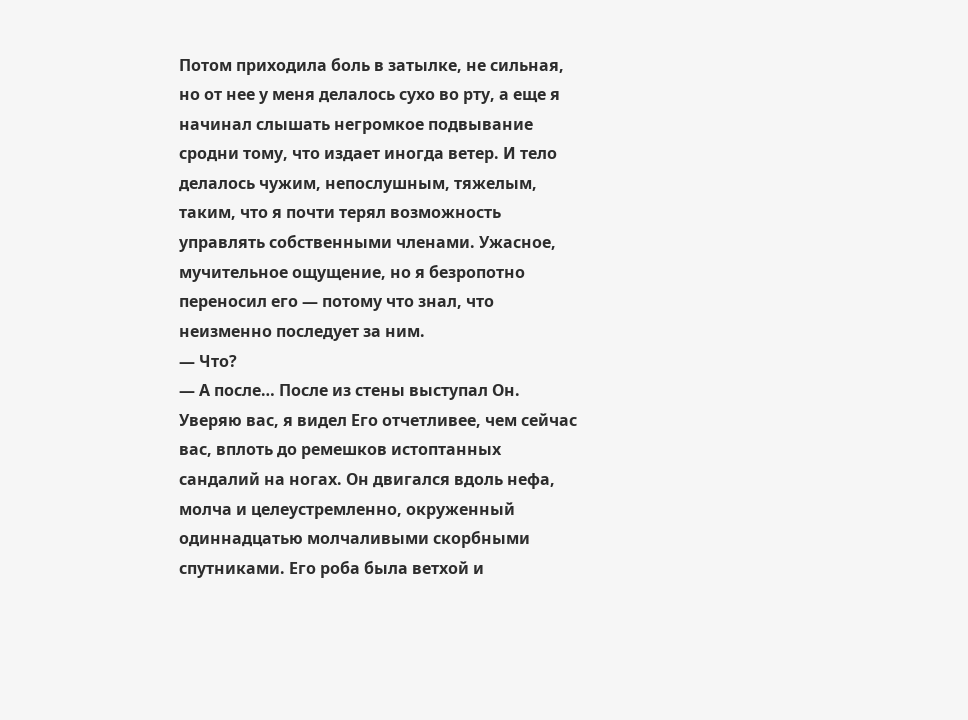Потом приходила боль в затылке, не сильная, но от нее у меня делалось сухо во рту, а еще я начинал слышать негромкое подвывание сродни тому, что издает иногда ветер. И тело делалось чужим, непослушным, тяжелым, таким, что я почти терял возможность управлять собственными членами. Ужасное, мучительное ощущение, но я безропотно переносил его — потому что знал, что неизменно последует за ним.
— Что?
— А после… После из стены выступал Он. Уверяю вас, я видел Его отчетливее, чем сейчас вас, вплоть до ремешков истоптанных сандалий на ногах. Он двигался вдоль нефа, молча и целеустремленно, окруженный одиннадцатью молчаливыми скорбными спутниками. Его роба была ветхой и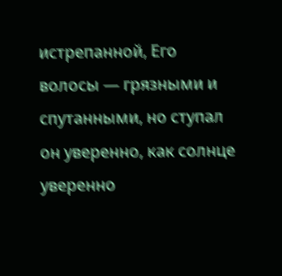истрепанной, Его волосы — грязными и спутанными, но ступал он уверенно, как солнце уверенно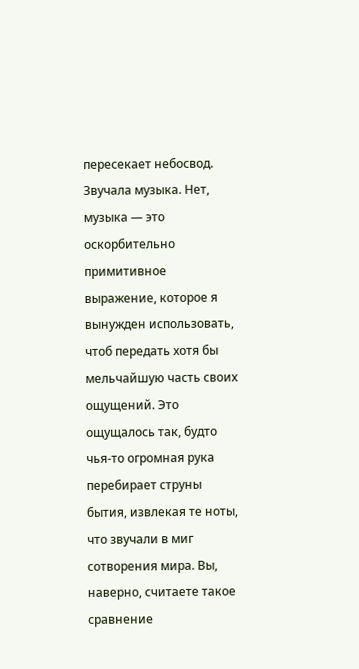пересекает небосвод. Звучала музыка. Нет, музыка — это оскорбительно примитивное выражение, которое я вынужден использовать, чтоб передать хотя бы мельчайшую часть своих ощущений. Это ощущалось так, будто чья-то огромная рука перебирает струны бытия, извлекая те ноты, что звучали в миг сотворения мира. Вы, наверно, считаете такое сравнение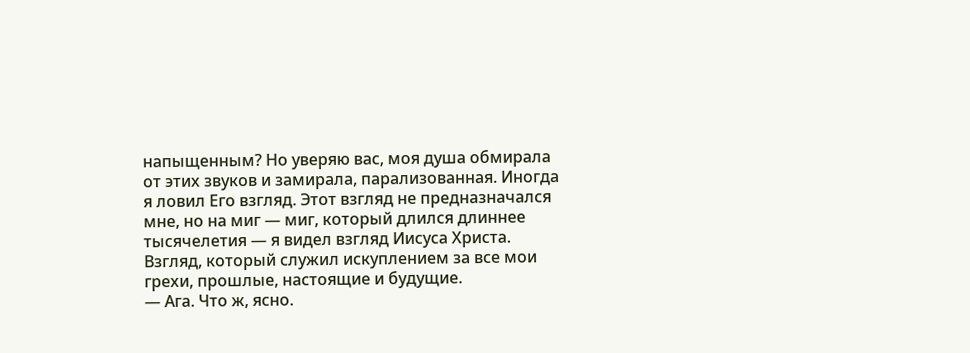напыщенным? Но уверяю вас, моя душа обмирала от этих звуков и замирала, парализованная. Иногда я ловил Его взгляд. Этот взгляд не предназначался мне, но на миг — миг, который длился длиннее тысячелетия — я видел взгляд Иисуса Христа. Взгляд, который служил искуплением за все мои грехи, прошлые, настоящие и будущие.
— Ага. Что ж, ясно.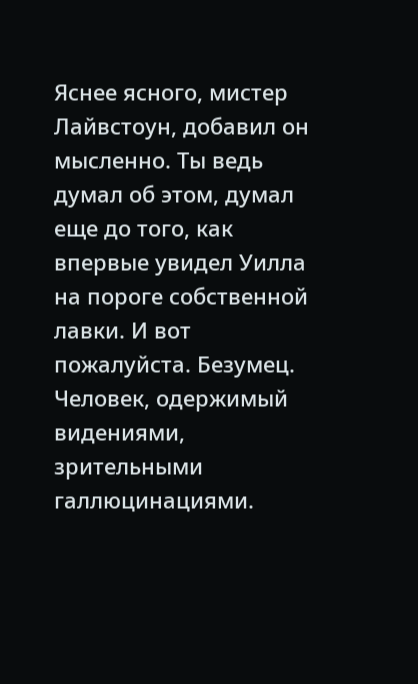Яснее ясного, мистер Лайвстоун, добавил он мысленно. Ты ведь думал об этом, думал еще до того, как впервые увидел Уилла на пороге собственной лавки. И вот пожалуйста. Безумец. Человек, одержимый видениями, зрительными галлюцинациями.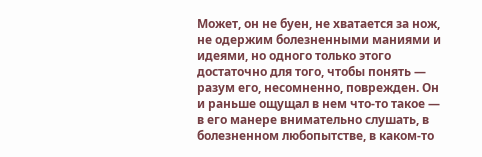Может, он не буен, не хватается за нож, не одержим болезненными маниями и идеями, но одного только этого достаточно для того, чтобы понять — разум его, несомненно, поврежден. Он и раньше ощущал в нем что-то такое — в его манере внимательно слушать, в болезненном любопытстве, в каком-то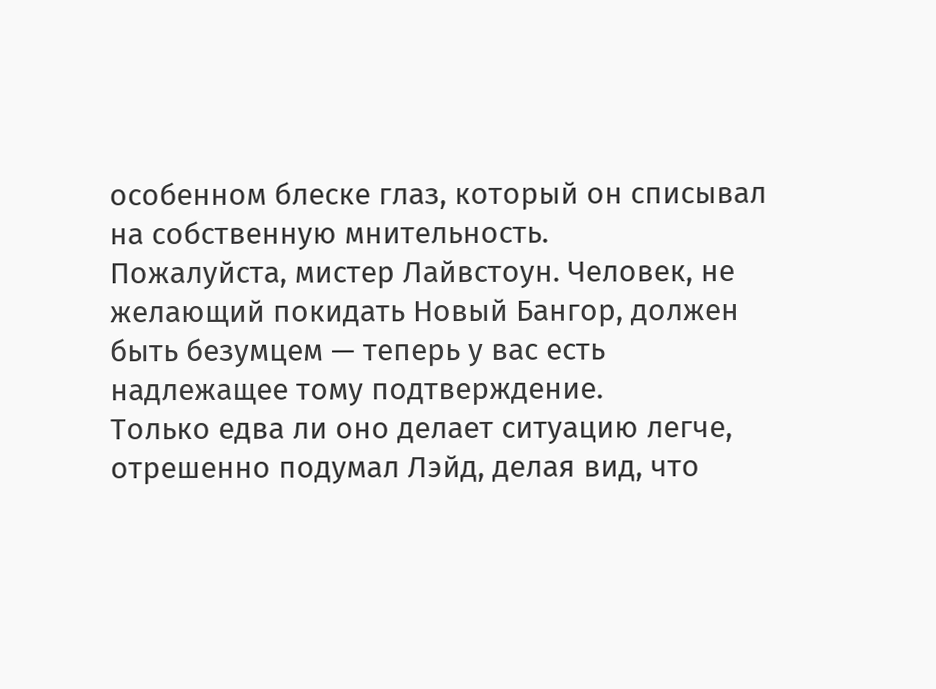особенном блеске глаз, который он списывал на собственную мнительность.
Пожалуйста, мистер Лайвстоун. Человек, не желающий покидать Новый Бангор, должен быть безумцем — теперь у вас есть надлежащее тому подтверждение.
Только едва ли оно делает ситуацию легче, отрешенно подумал Лэйд, делая вид, что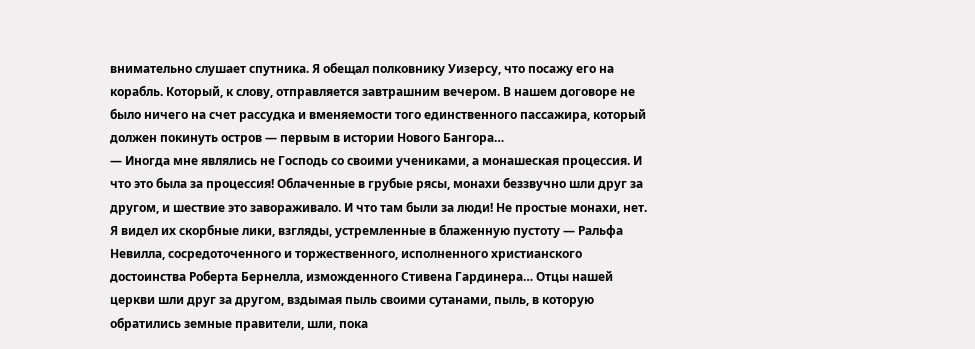внимательно слушает спутника. Я обещал полковнику Уизерсу, что посажу его на корабль. Который, к слову, отправляется завтрашним вечером. В нашем договоре не было ничего на счет рассудка и вменяемости того единственного пассажира, который должен покинуть остров — первым в истории Нового Бангора…
— Иногда мне являлись не Господь со своими учениками, а монашеская процессия. И что это была за процессия! Облаченные в грубые рясы, монахи беззвучно шли друг за другом, и шествие это завораживало. И что там были за люди! Не простые монахи, нет. Я видел их скорбные лики, взгляды, устремленные в блаженную пустоту — Ральфа Невилла, сосредоточенного и торжественного, исполненного христианского достоинства Роберта Бернелла, изможденного Стивена Гардинера… Отцы нашей церкви шли друг за другом, вздымая пыль своими сутанами, пыль, в которую обратились земные правители, шли, пока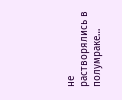не растворялись в полумраке…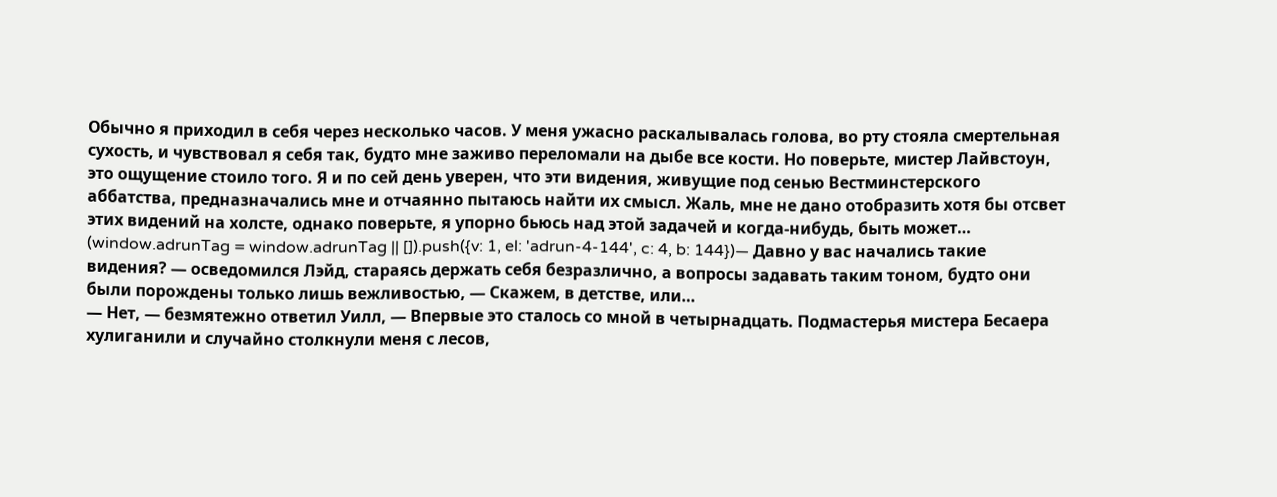Обычно я приходил в себя через несколько часов. У меня ужасно раскалывалась голова, во рту стояла смертельная сухость, и чувствовал я себя так, будто мне заживо переломали на дыбе все кости. Но поверьте, мистер Лайвстоун, это ощущение стоило того. Я и по сей день уверен, что эти видения, живущие под сенью Вестминстерского аббатства, предназначались мне и отчаянно пытаюсь найти их смысл. Жаль, мне не дано отобразить хотя бы отсвет этих видений на холсте, однако поверьте, я упорно бьюсь над этой задачей и когда-нибудь, быть может…
(window.adrunTag = window.adrunTag || []).push({v: 1, el: 'adrun-4-144', c: 4, b: 144})— Давно у вас начались такие видения? — осведомился Лэйд, стараясь держать себя безразлично, а вопросы задавать таким тоном, будто они были порождены только лишь вежливостью, — Скажем, в детстве, или…
— Нет, — безмятежно ответил Уилл, — Впервые это сталось со мной в четырнадцать. Подмастерья мистера Бесаера хулиганили и случайно столкнули меня с лесов,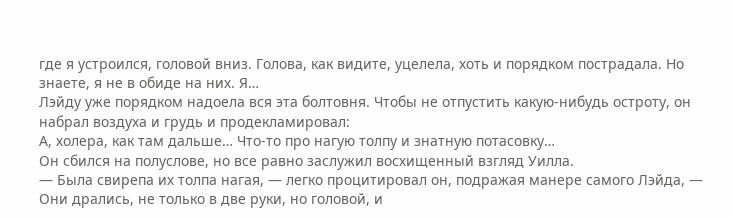где я устроился, головой вниз. Голова, как видите, уцелела, хоть и порядком пострадала. Но знаете, я не в обиде на них. Я…
Лэйду уже порядком надоела вся эта болтовня. Чтобы не отпустить какую-нибудь остроту, он набрал воздуха и грудь и продекламировал:
А, холера, как там дальше… Что-то про нагую толпу и знатную потасовку…
Он сбился на полуслове, но все равно заслужил восхищенный взгляд Уилла.
— Была свирепа их толпа нагая, — легко процитировал он, подражая манере самого Лэйда, — Они дрались, не только в две руки, но головой, и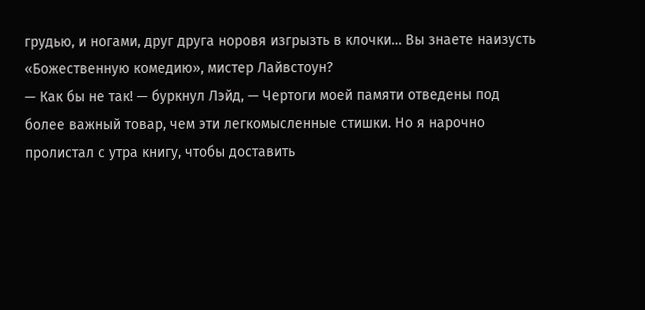грудью, и ногами, друг друга норовя изгрызть в клочки… Вы знаете наизусть «Божественную комедию», мистер Лайвстоун?
— Как бы не так! — буркнул Лэйд, — Чертоги моей памяти отведены под более важный товар, чем эти легкомысленные стишки. Но я нарочно пролистал с утра книгу, чтобы доставить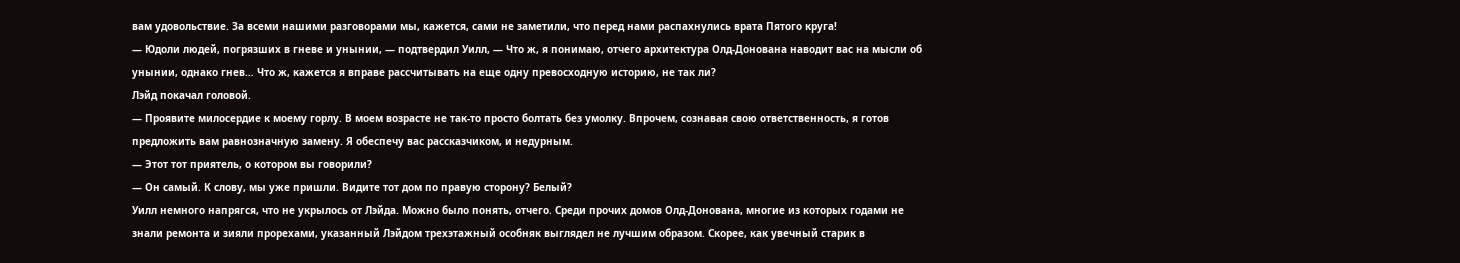вам удовольствие. За всеми нашими разговорами мы, кажется, сами не заметили, что перед нами распахнулись врата Пятого круга!
— Юдоли людей, погрязших в гневе и унынии, — подтвердил Уилл, — Что ж, я понимаю, отчего архитектура Олд-Донована наводит вас на мысли об унынии, однако гнев… Что ж, кажется я вправе рассчитывать на еще одну превосходную историю, не так ли?
Лэйд покачал головой.
— Проявите милосердие к моему горлу. В моем возрасте не так-то просто болтать без умолку. Впрочем, сознавая свою ответственность, я готов предложить вам равнозначную замену. Я обеспечу вас рассказчиком, и недурным.
— Этот тот приятель, о котором вы говорили?
— Он самый. К слову, мы уже пришли. Видите тот дом по правую сторону? Белый?
Уилл немного напрягся, что не укрылось от Лэйда. Можно было понять, отчего. Среди прочих домов Олд-Донована, многие из которых годами не знали ремонта и зияли прорехами, указанный Лэйдом трехэтажный особняк выглядел не лучшим образом. Скорее, как увечный старик в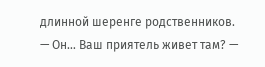длинной шеренге родственников.
— Он… Ваш приятель живет там? —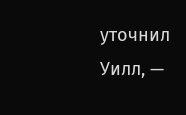уточнил Уилл, —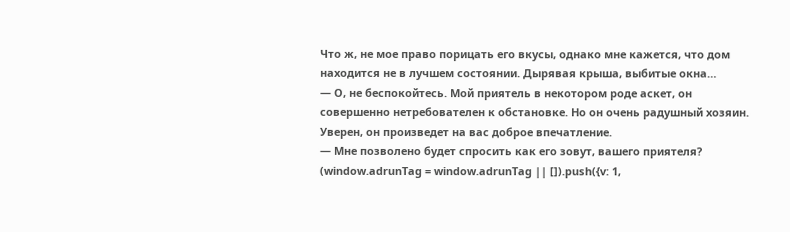Что ж, не мое право порицать его вкусы, однако мне кажется, что дом находится не в лучшем состоянии. Дырявая крыша, выбитые окна…
— О, не беспокойтесь. Мой приятель в некотором роде аскет, он совершенно нетребователен к обстановке. Но он очень радушный хозяин. Уверен, он произведет на вас доброе впечатление.
— Мне позволено будет спросить как его зовут, вашего приятеля?
(window.adrunTag = window.adrunTag || []).push({v: 1,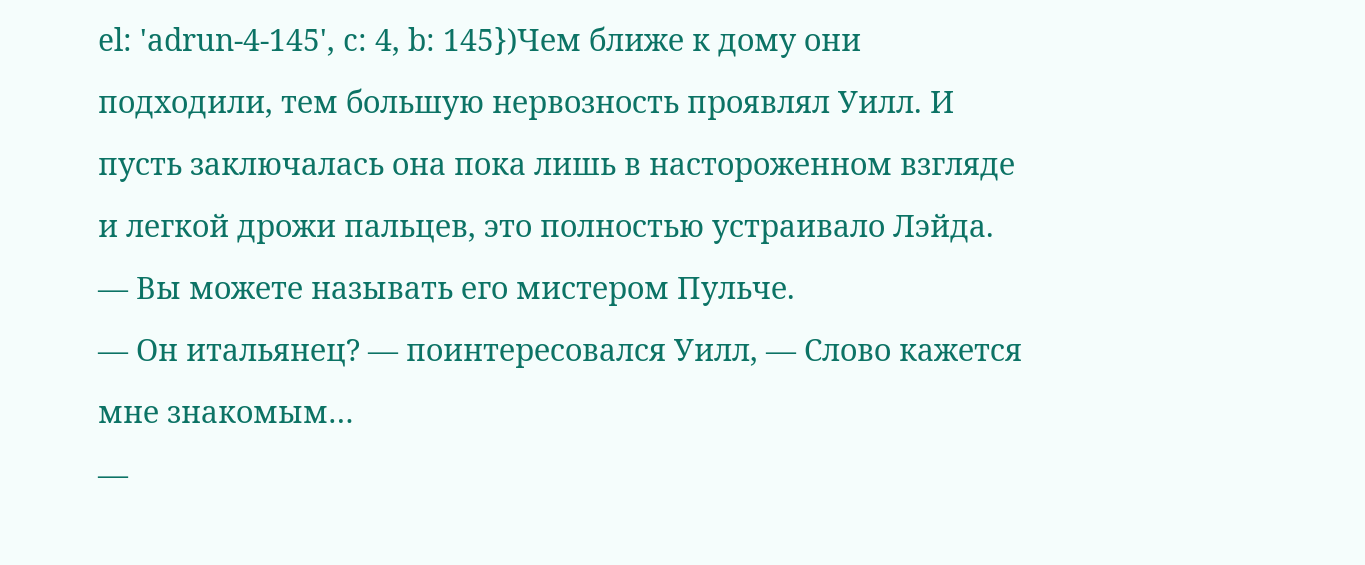el: 'adrun-4-145', c: 4, b: 145})Чем ближе к дому они подходили, тем большую нервозность проявлял Уилл. И пусть заключалась она пока лишь в настороженном взгляде и легкой дрожи пальцев, это полностью устраивало Лэйда.
— Вы можете называть его мистером Пульче.
— Он итальянец? — поинтересовался Уилл, — Слово кажется мне знакомым…
—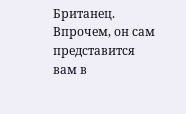Британец. Впрочем, он сам представится вам в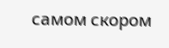самом скором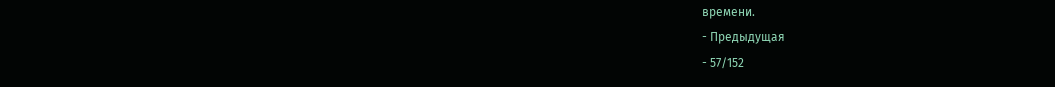времени.
- Предыдущая
- 57/152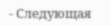- Следующая